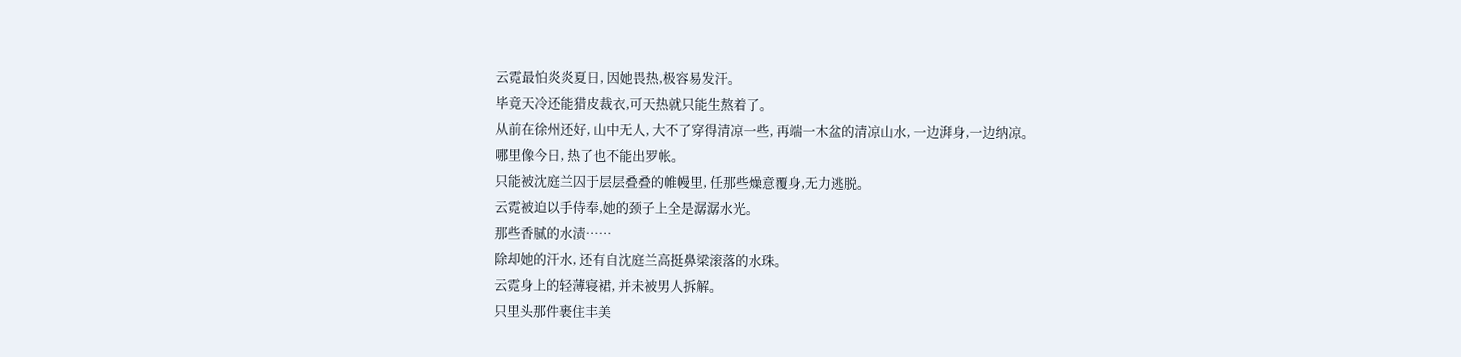云霓最怕炎炎夏日, 因她畏热,极容易发汗。
毕竟天冷还能猎皮裁衣,可天热就只能生熬着了。
从前在徐州还好, 山中无人, 大不了穿得清凉一些, 再端一木盆的清凉山水, 一边湃身,一边纳凉。
哪里像今日, 热了也不能出罗帐。
只能被沈庭兰囚于层层叠叠的帷幔里, 任那些燥意覆身,无力逃脱。
云霓被迫以手侍奉,她的颈子上全是潺潺水光。
那些香腻的水渍……
除却她的汗水, 还有自沈庭兰高挺鼻梁滚落的水珠。
云霓身上的轻薄寝裙, 并未被男人拆解。
只里头那件裹住丰美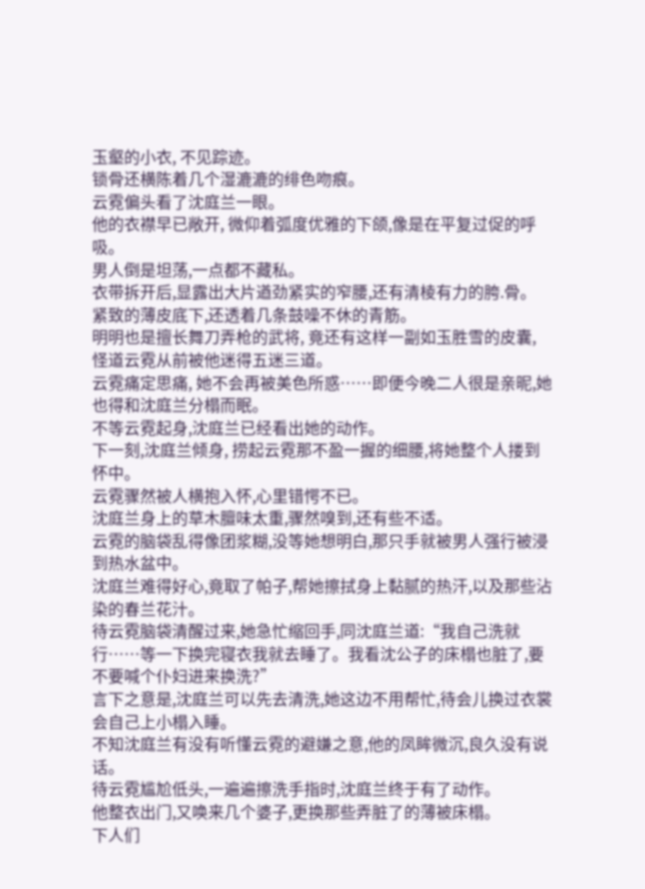玉壑的小衣, 不见踪迹。
锁骨还横陈着几个湿漉漉的绯色吻痕。
云霓偏头看了沈庭兰一眼。
他的衣襟早已敞开, 微仰着弧度优雅的下颌,像是在平复过促的呼吸。
男人倒是坦荡,一点都不藏私。
衣带拆开后,显露出大片遒劲紧实的窄腰,还有清棱有力的胯.骨。
紧致的薄皮底下,还透着几条鼓噪不休的青筋。
明明也是擅长舞刀弄枪的武将, 竟还有这样一副如玉胜雪的皮囊, 怪道云霓从前被他迷得五迷三道。
云霓痛定思痛, 她不会再被美色所惑……即便今晚二人很是亲昵,她也得和沈庭兰分榻而眠。
不等云霓起身,沈庭兰已经看出她的动作。
下一刻,沈庭兰倾身, 捞起云霓那不盈一握的细腰,将她整个人搂到怀中。
云霓骤然被人横抱入怀,心里错愕不已。
沈庭兰身上的草木膻味太重,骤然嗅到,还有些不适。
云霓的脑袋乱得像团浆糊,没等她想明白,那只手就被男人强行被浸到热水盆中。
沈庭兰难得好心,竟取了帕子,帮她擦拭身上黏腻的热汗,以及那些沾染的春兰花汁。
待云霓脑袋清醒过来,她急忙缩回手,同沈庭兰道:“我自己洗就行……等一下换完寝衣我就去睡了。我看沈公子的床榻也脏了,要不要喊个仆妇进来换洗?”
言下之意是,沈庭兰可以先去清洗,她这边不用帮忙,待会儿换过衣裳会自己上小榻入睡。
不知沈庭兰有没有听懂云霓的避嫌之意,他的凤眸微沉,良久没有说话。
待云霓尴尬低头,一遍遍擦洗手指时,沈庭兰终于有了动作。
他整衣出门,又唤来几个婆子,更换那些弄脏了的薄被床榻。
下人们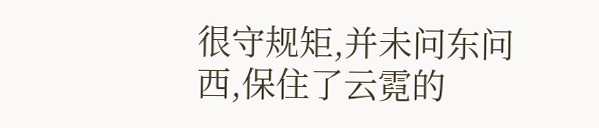很守规矩,并未问东问西,保住了云霓的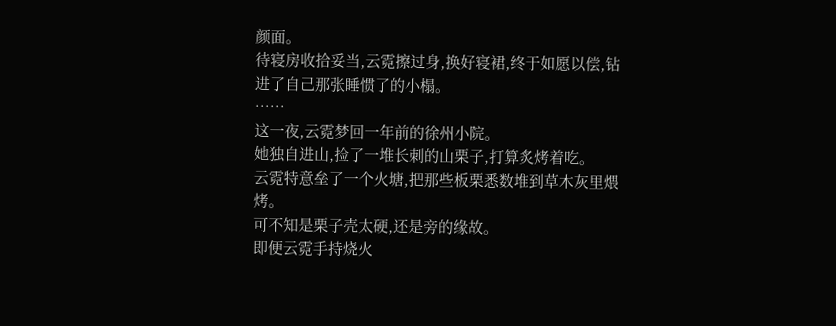颜面。
待寝房收拾妥当,云霓擦过身,换好寝裙,终于如愿以偿,钻进了自己那张睡惯了的小榻。
……
这一夜,云霓梦回一年前的徐州小院。
她独自进山,捡了一堆长刺的山栗子,打算炙烤着吃。
云霓特意垒了一个火塘,把那些板栗悉数堆到草木灰里煨烤。
可不知是栗子壳太硬,还是旁的缘故。
即便云霓手持烧火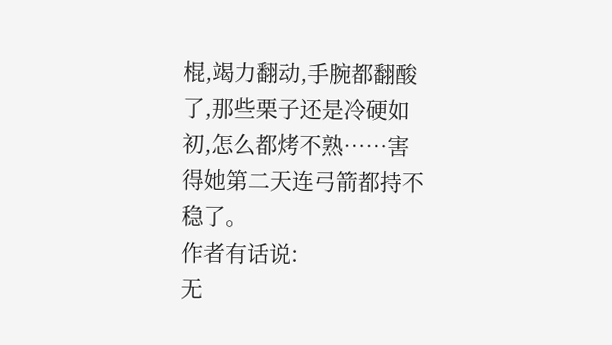棍,竭力翻动,手腕都翻酸了,那些栗子还是冷硬如初,怎么都烤不熟……害得她第二天连弓箭都持不稳了。
作者有话说:
无